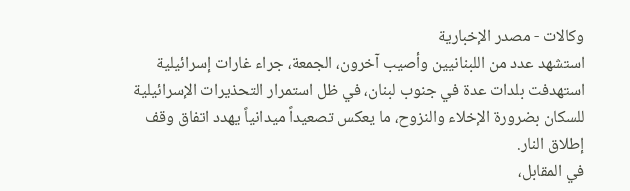وكالات - مصدر الإخبارية
استشهد عدد من اللبنانيين وأصيب آخرون، الجمعة، جراء غارات إسرائيلية استهدفت بلدات عدة في جنوب لبنان، في ظل استمرار التحذيرات الإسرائيلية للسكان بضرورة الإخلاء والنزوح، ما يعكس تصعيداً ميدانياً يهدد اتفاق وقف إطلاق النار.
في المقابل،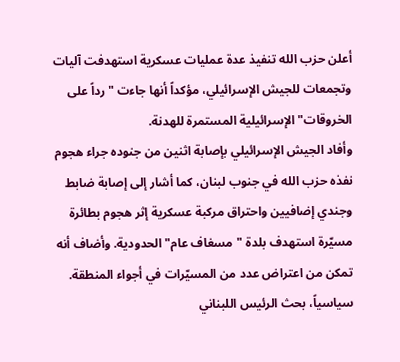أعلن حزب الله تنفيذ عدة عمليات عسكرية استهدفت آليات وتجمعات للجيش الإسرائيلي، مؤكداً أنها جاءت "رداً على الخروقات" الإسرائيلية المستمرة للهدنة.
وأفاد الجيش الإسرائيلي بإصابة اثنين من جنوده جراء هجوم نفذه حزب الله في جنوب لبنان، كما أشار إلى إصابة ضابط وجندي إضافيين واحتراق مركبة عسكرية إثر هجوم بطائرة مسيّرة استهدف بلدة "مسغاف عام" الحدودية. وأضاف أنه تمكن من اعتراض عدد من المسيّرات في أجواء المنطقة.
سياسياً، بحث الرئيس اللبناني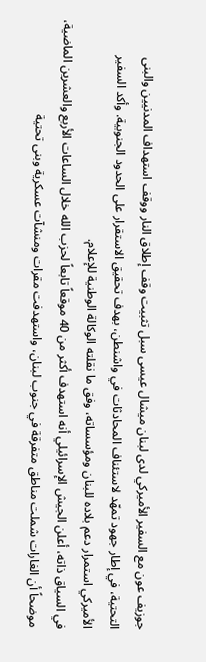جوزيف عون مع السفير الأميركي لدى لبنان ميشال عيسى سبل تثبيت وقف إطلاق النار ووقف استهداف المدنيين والبنى التحتية، في إطار جهود تمهّد لاستئناف المحادثات في واشنطن، بهدف تحقيق الاستقرار على الحدود الجنوبية. وأكد السفير الأميركي استمرار دعم بلاده للبنان ومؤسساته، وفق ما نقلته الوكالة الوطنية للإعلام.
في السياق ذاته، أعلن الجيش الإسرائيلي أنه استهدف أكثر من 40 موقعاً تابعاً لحزب الله خلال الساعات الأربع والعشرين الماضية، موضحاً أن الغارات شملت مناطق متفرقة في جنوب لبنان، واستهدفت مقرات ومنشآت عسكرية وبنى تحتية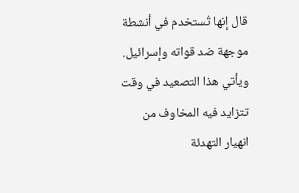قال إنها تُستخدم في أنشطة موجهة ضد قواته وإسرائيل.
ويأتي هذا التصعيد في وقت تتزايد فيه المخاوف من انهيار التهدئة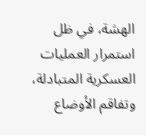الهشة، في ظل استمرار العمليات العسكرية المتبادلة، وتفاقم الأوضاع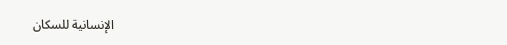الإنسانية للسكان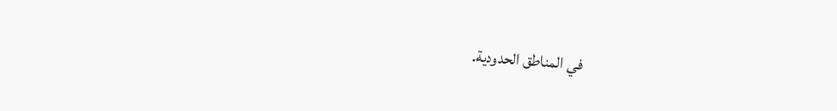في المناطق الحدودية.